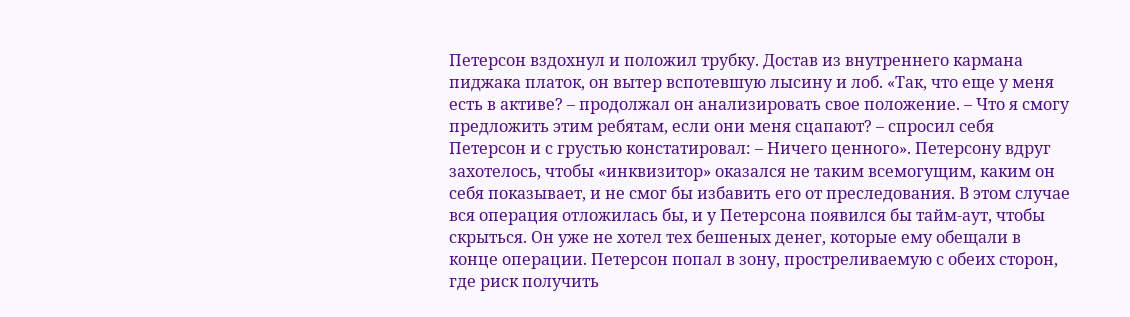Петерсон вздохнул и положил трубку. Достав из внутреннего кармана пиджака платок, он вытер вспотевшую лысину и лоб. «Так, что еще у меня есть в активе? – продолжал он анализировать свое положение. – Что я смогу предложить этим ребятам, если они меня сцапают? – спросил себя Петерсон и с грустью констатировал: – Ничего ценного». Петерсону вдруг захотелось, чтобы «инквизитор» оказался не таким всемогущим, каким он себя показывает, и не смог бы избавить его от преследования. В этом случае вся операция отложилась бы, и у Петерсона появился бы тайм-аут, чтобы скрыться. Он уже не хотел тех бешеных денег, которые ему обещали в конце операции. Петерсон попал в зону, простреливаемую с обеих сторон, где риск получить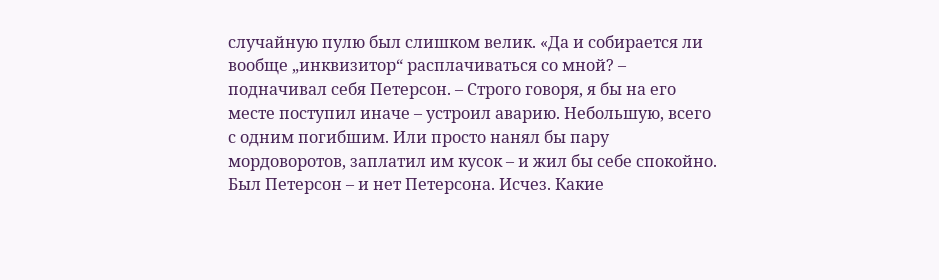случайную пулю был слишком велик. «Да и собирается ли вообще „инквизитор“ расплачиваться со мной? – подначивал себя Петерсон. – Строго говоря, я бы на его месте поступил иначе – устроил аварию. Небольшую, всего с одним погибшим. Или просто нанял бы пару мордоворотов, заплатил им кусок – и жил бы себе спокойно. Был Петерсон – и нет Петерсона. Исчез. Какие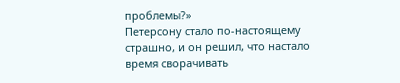проблемы?»
Петерсону стало по-настоящему страшно, и он решил, что настало время сворачивать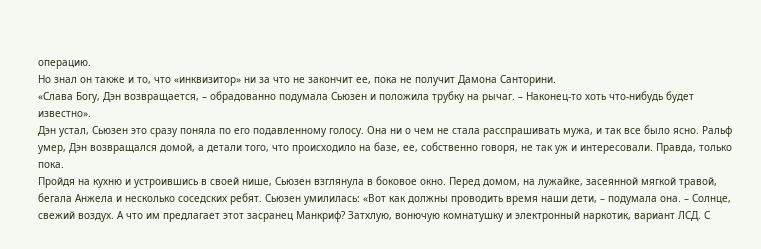операцию.
Но знал он также и то, что «инквизитор» ни за что не закончит ее, пока не получит Дамона Санторини.
«Слава Богу, Дэн возвращается, – обрадованно подумала Сьюзен и положила трубку на рычаг. – Наконец-то хоть что-нибудь будет известно».
Дэн устал, Сьюзен это сразу поняла по его подавленному голосу. Она ни о чем не стала расспрашивать мужа, и так все было ясно. Ральф умер, Дэн возвращался домой, а детали того, что происходило на базе, ее, собственно говоря, не так уж и интересовали. Правда, только пока.
Пройдя на кухню и устроившись в своей нише, Сьюзен взглянула в боковое окно. Перед домом, на лужайке, засеянной мягкой травой, бегала Анжела и несколько соседских ребят. Сьюзен умилилась: «Вот как должны проводить время наши дети, – подумала она. – Солнце, свежий воздух. А что им предлагает этот засранец Манкриф? Затхлую, вонючую комнатушку и электронный наркотик, вариант ЛСД. С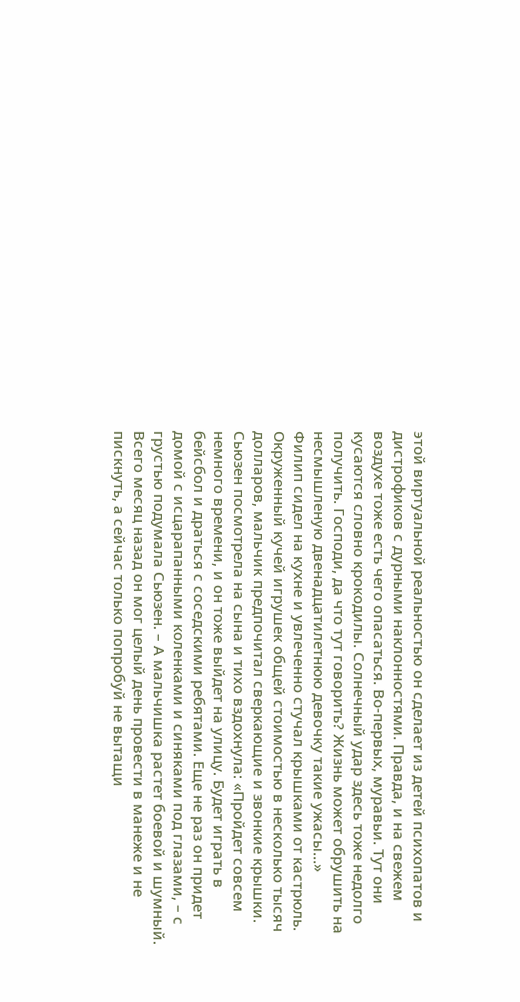этой виртуальной реальностью он сделает из детей психопатов и дистрофиков с дурными наклонностями. Правда, и на свежем воздухе тоже есть чего опасаться. Во-первых, муравьи. Тут они кусаются словно крокодилы. Солнечный удар здесь тоже недолго получить. Господи, да что тут говорить? Жизнь может обрушить на несмышленую двенадцатилетнюю девочку такие ужасы…»
Филип сидел на кухне и увлеченно стучал крышками от кастрюль. Окруженный кучей игрушек общей стоимостью в несколько тысяч долларов, мальчик предпочитал сверкающие и звонкие крышки. Сьюзен посмотрела на сына и тихо вздохнула: «Пройдет совсем немного времени, и он тоже выйдет на улицу. Будет играть в бейсбол и драться с соседскими ребятами. Еще не раз он придет домой с исцарапанными коленками и синяками под глазами, – с грустью подумала Сьюзен. – А мальчишка растет боевой и шумный. Всего месяц назад он мог целый день провести в манеже и не пискнуть, а сейчас только попробуй не вытащи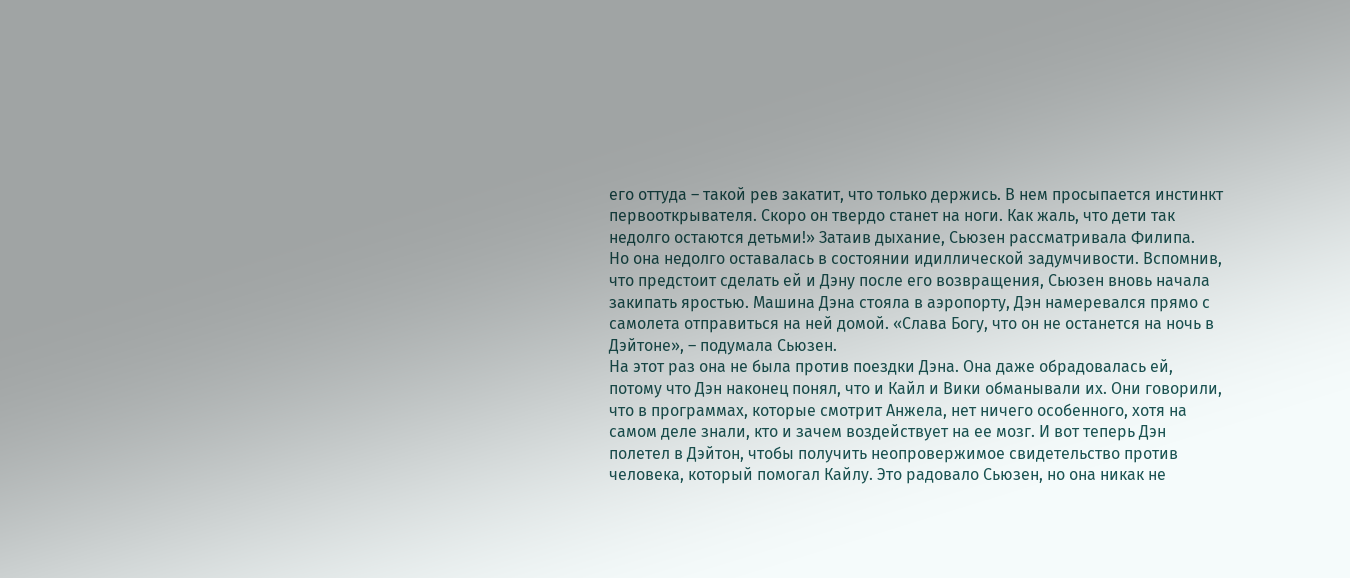его оттуда – такой рев закатит, что только держись. В нем просыпается инстинкт первооткрывателя. Скоро он твердо станет на ноги. Как жаль, что дети так недолго остаются детьми!» Затаив дыхание, Сьюзен рассматривала Филипа.
Но она недолго оставалась в состоянии идиллической задумчивости. Вспомнив, что предстоит сделать ей и Дэну после его возвращения, Сьюзен вновь начала закипать яростью. Машина Дэна стояла в аэропорту, Дэн намеревался прямо с самолета отправиться на ней домой. «Слава Богу, что он не останется на ночь в Дэйтоне», – подумала Сьюзен.
На этот раз она не была против поездки Дэна. Она даже обрадовалась ей, потому что Дэн наконец понял, что и Кайл и Вики обманывали их. Они говорили, что в программах, которые смотрит Анжела, нет ничего особенного, хотя на самом деле знали, кто и зачем воздействует на ее мозг. И вот теперь Дэн полетел в Дэйтон, чтобы получить неопровержимое свидетельство против человека, который помогал Кайлу. Это радовало Сьюзен, но она никак не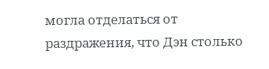могла отделаться от раздражения, что Дэн столько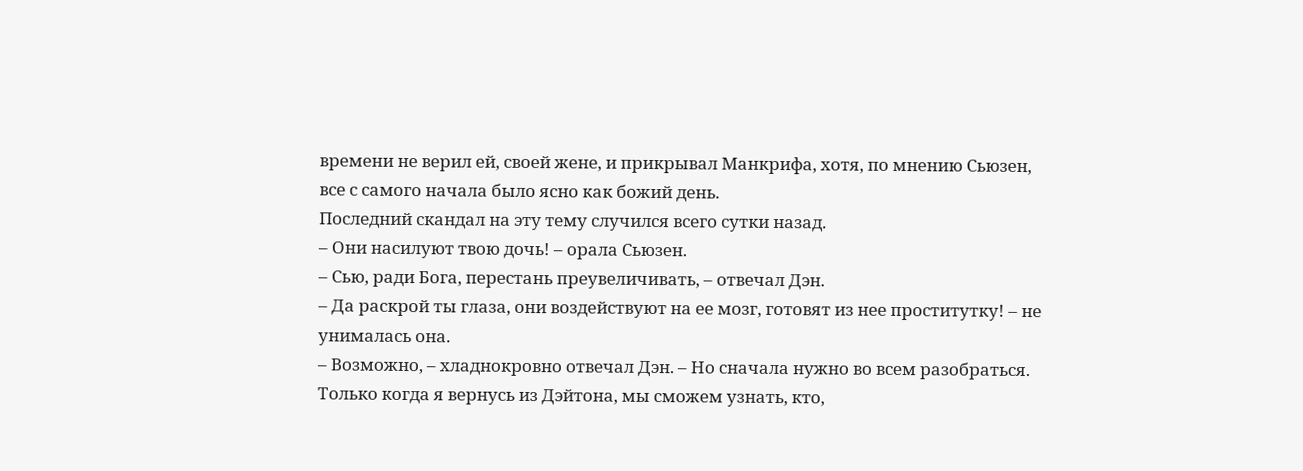времени не верил ей, своей жене, и прикрывал Манкрифа, хотя, по мнению Сьюзен, все с самого начала было ясно как божий день.
Последний скандал на эту тему случился всего сутки назад.
– Они насилуют твою дочь! – орала Сьюзен.
– Сью, ради Бога, перестань преувеличивать, – отвечал Дэн.
– Да раскрой ты глаза, они воздействуют на ее мозг, готовят из нее проститутку! – не унималась она.
– Возможно, – хладнокровно отвечал Дэн. – Но сначала нужно во всем разобраться. Только когда я вернусь из Дэйтона, мы сможем узнать, кто,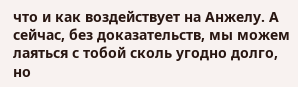что и как воздействует на Анжелу. А сейчас, без доказательств, мы можем лаяться с тобой сколь угодно долго, но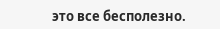это все бесполезно.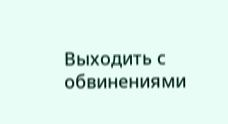Выходить с обвинениями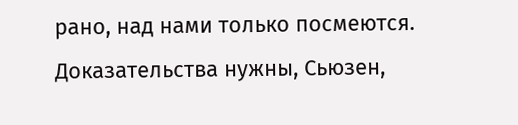рано, над нами только посмеются. Доказательства нужны, Сьюзен,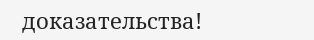доказательства!